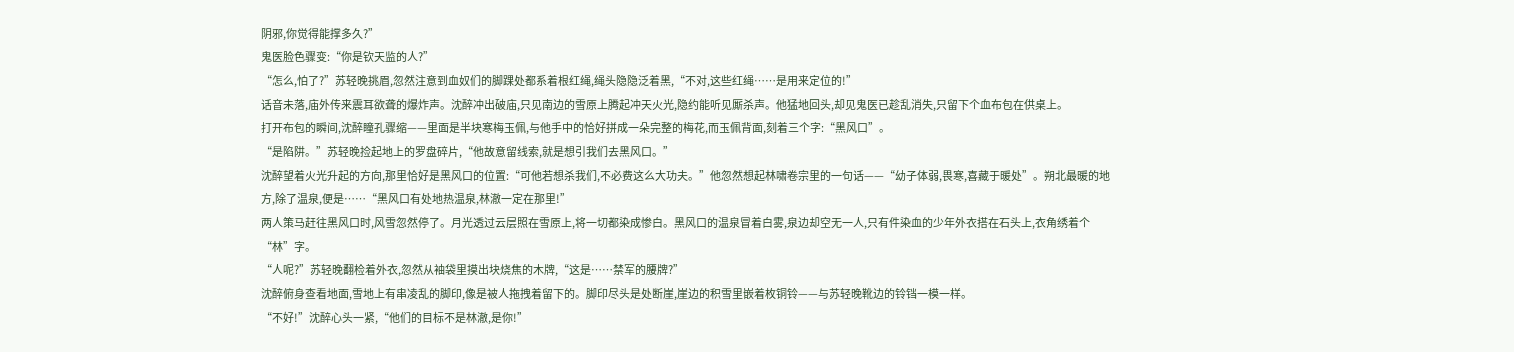阴邪,你觉得能撑多久?”
鬼医脸色骤变:“你是钦天监的人?”
“怎么,怕了?”苏轻晚挑眉,忽然注意到血奴们的脚踝处都系着根红绳,绳头隐隐泛着黑,“不对,这些红绳……是用来定位的!”
话音未落,庙外传来震耳欲聋的爆炸声。沈醉冲出破庙,只见南边的雪原上腾起冲天火光,隐约能听见厮杀声。他猛地回头,却见鬼医已趁乱消失,只留下个血布包在供桌上。
打开布包的瞬间,沈醉瞳孔骤缩——里面是半块寒梅玉佩,与他手中的恰好拼成一朵完整的梅花,而玉佩背面,刻着三个字:“黑风口”。
“是陷阱。”苏轻晚捡起地上的罗盘碎片,“他故意留线索,就是想引我们去黑风口。”
沈醉望着火光升起的方向,那里恰好是黑风口的位置:“可他若想杀我们,不必费这么大功夫。”他忽然想起林啸卷宗里的一句话——“幼子体弱,畏寒,喜藏于暖处”。朔北最暖的地方,除了温泉,便是……“黑风口有处地热温泉,林澈一定在那里!”
两人策马赶往黑风口时,风雪忽然停了。月光透过云层照在雪原上,将一切都染成惨白。黑风口的温泉冒着白雾,泉边却空无一人,只有件染血的少年外衣搭在石头上,衣角绣着个“林”字。
“人呢?”苏轻晚翻检着外衣,忽然从袖袋里摸出块烧焦的木牌,“这是……禁军的腰牌?”
沈醉俯身查看地面,雪地上有串凌乱的脚印,像是被人拖拽着留下的。脚印尽头是处断崖,崖边的积雪里嵌着枚铜铃——与苏轻晚靴边的铃铛一模一样。
“不好!”沈醉心头一紧,“他们的目标不是林澈,是你!”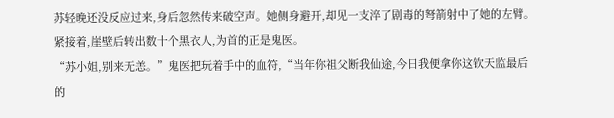苏轻晚还没反应过来,身后忽然传来破空声。她侧身避开,却见一支淬了剧毒的弩箭射中了她的左臂。紧接着,崖壁后转出数十个黑衣人,为首的正是鬼医。
“苏小姐,别来无恙。”鬼医把玩着手中的血符,“当年你祖父断我仙途,今日我便拿你这钦天监最后的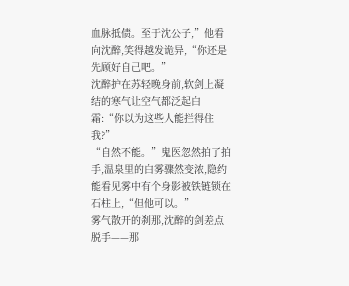血脉抵债。至于沈公子,”他看向沈醉,笑得越发诡异,“你还是先顾好自己吧。”
沈醉护在苏轻晚身前,软剑上凝结的寒气让空气都泛起白霜:“你以为这些人能拦得住我?”
“自然不能。”鬼医忽然拍了拍手,温泉里的白雾骤然变浓,隐约能看见雾中有个身影被铁链锁在石柱上,“但他可以。”
雾气散开的刹那,沈醉的剑差点脱手——那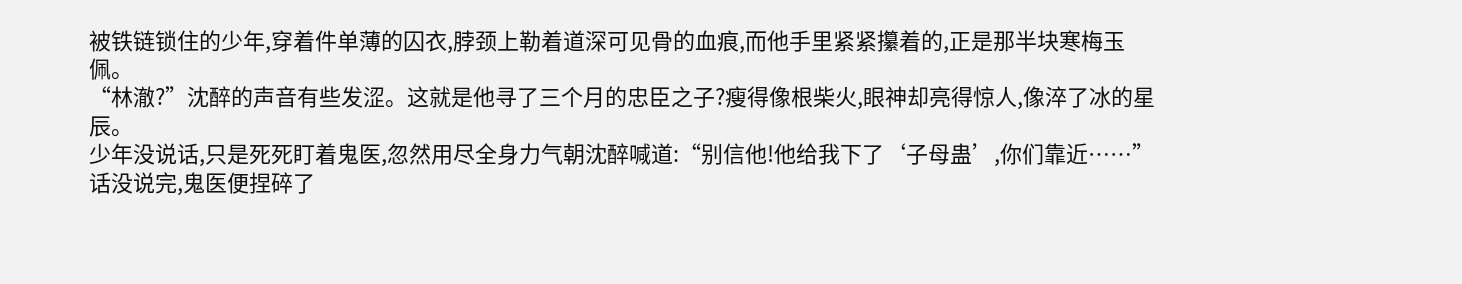被铁链锁住的少年,穿着件单薄的囚衣,脖颈上勒着道深可见骨的血痕,而他手里紧紧攥着的,正是那半块寒梅玉佩。
“林澈?”沈醉的声音有些发涩。这就是他寻了三个月的忠臣之子?瘦得像根柴火,眼神却亮得惊人,像淬了冰的星辰。
少年没说话,只是死死盯着鬼医,忽然用尽全身力气朝沈醉喊道:“别信他!他给我下了‘子母蛊’,你们靠近……”
话没说完,鬼医便捏碎了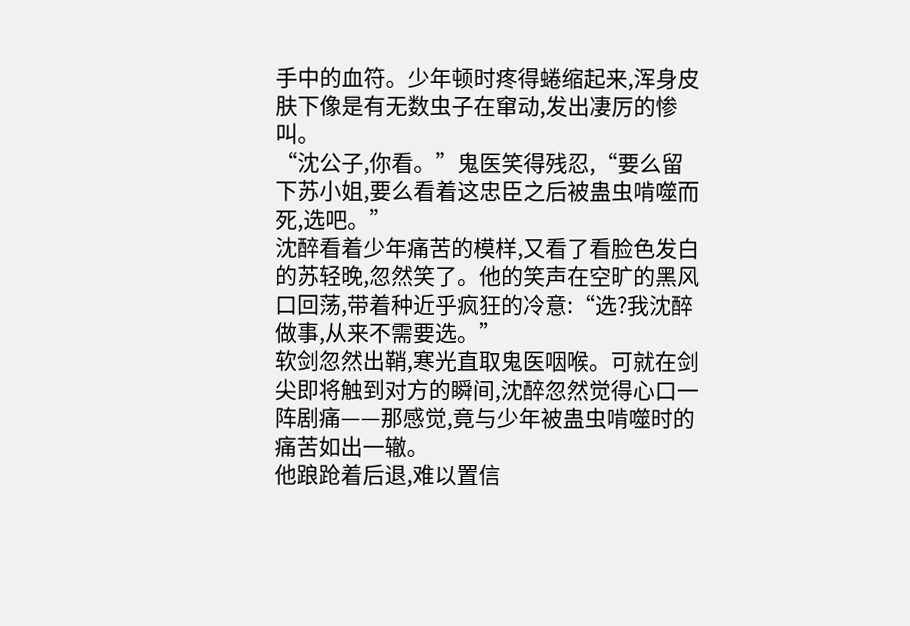手中的血符。少年顿时疼得蜷缩起来,浑身皮肤下像是有无数虫子在窜动,发出凄厉的惨叫。
“沈公子,你看。”鬼医笑得残忍,“要么留下苏小姐,要么看着这忠臣之后被蛊虫啃噬而死,选吧。”
沈醉看着少年痛苦的模样,又看了看脸色发白的苏轻晚,忽然笑了。他的笑声在空旷的黑风口回荡,带着种近乎疯狂的冷意:“选?我沈醉做事,从来不需要选。”
软剑忽然出鞘,寒光直取鬼医咽喉。可就在剑尖即将触到对方的瞬间,沈醉忽然觉得心口一阵剧痛——那感觉,竟与少年被蛊虫啃噬时的痛苦如出一辙。
他踉跄着后退,难以置信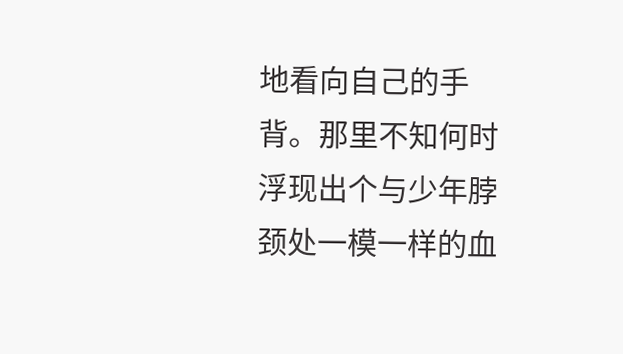地看向自己的手背。那里不知何时浮现出个与少年脖颈处一模一样的血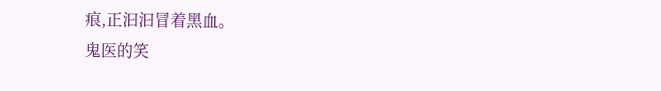痕,正汩汩冒着黑血。
鬼医的笑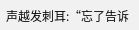声越发刺耳:“忘了告诉